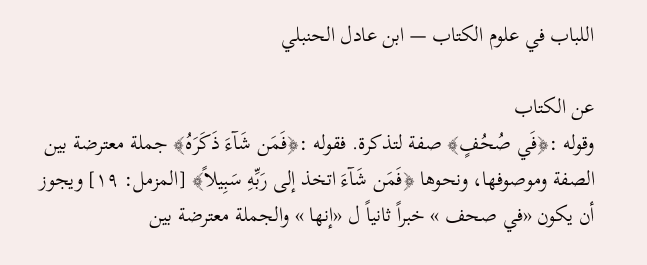اللباب في علوم الكتاب — ابن عادل الحنبلي

عن الكتاب
وقوله :﴿فَي صُحُفٍ﴾ صفة لتذكرة. فقوله :﴿فَمَن شَآءَ ذَكَرَهُ﴾ جملة معترضة بين الصفة وموصوفها، ونحوها ﴿فَمَن شَآءَ اتخذ إلى رَبِّهِ سَبِيلاً﴾ [المزمل: ١٩] ويجوز أن يكون «في صحف » خبراً ثانياً ل «إنها » والجملة معترضة بين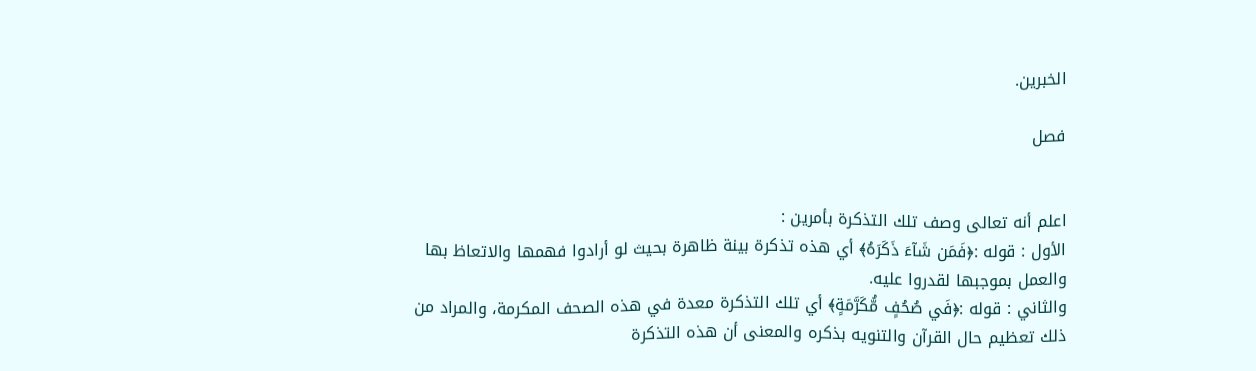الخبرين.

فصل


اعلم أنه تعالى وصف تلك التذكرة بأمرين :
الأول : قوله :﴿فَمَن شَآءَ ذَكَرَهُ﴾ أي هذه تذكرة بينة ظاهرة بحيث لو أرادوا فهمها والاتعاظ بها والعمل بموجبها لقدروا عليه.
والثاني : قوله :﴿فَي صُحُفٍ مُّكَرَّمَةٍ﴾ أي تلك التذكرة معدة في هذه الصحف المكرمة، والمراد من ذلك تعظيم حال القرآن والتنويه بذكره والمعنى أن هذه التذكرة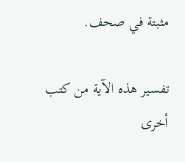مثبتة في صحف.

تفسير هذه الآية من كتب أخرى